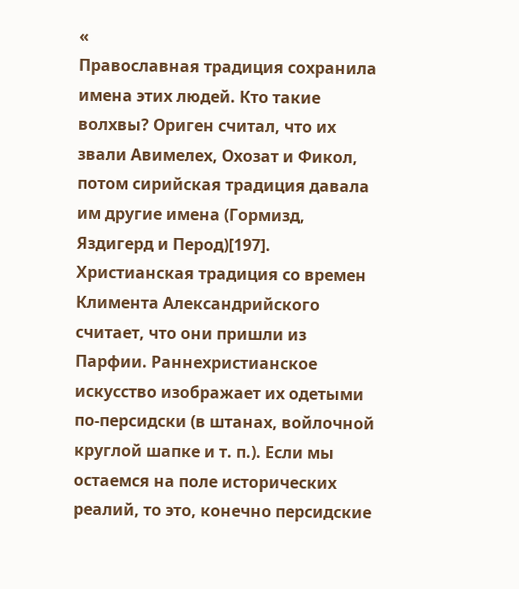«
Православная традиция сохранила имена этих людей. Кто такие волхвы? Ориген считал, что их звали Авимелех, Охозат и Фикол, потом сирийская традиция давала им другие имена (Гормизд, Яздигерд и Перод)[197].
Христианская традиция со времен Климента Александрийского считает, что они пришли из Парфии. Раннехристианское искусство изображает их одетыми по-персидски (в штанах, войлочной круглой шапке и т. п.). Если мы остаемся на поле исторических реалий, то это, конечно персидские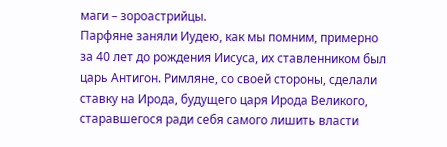маги – зороастрийцы.
Парфяне заняли Иудею, как мы помним, примерно за 40 лет до рождения Иисуса, их ставленником был царь Антигон. Римляне, со своей стороны, сделали ставку на Ирода, будущего царя Ирода Великого, старавшегося ради себя самого лишить власти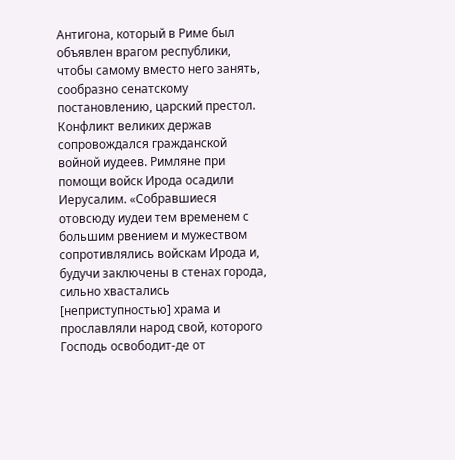Антигона, который в Риме был объявлен врагом республики, чтобы самому вместо него занять, сообразно сенатскому постановлению, царский престол.
Конфликт великих держав сопровождался гражданской войной иудеев. Римляне при помощи войск Ирода осадили Иерусалим. «Собравшиеся отовсюду иудеи тем временем с большим рвением и мужеством сопротивлялись войскам Ирода и, будучи заключены в стенах города, сильно хвастались [неприступностью] храма и прославляли народ свой, которого Господь освободит-де от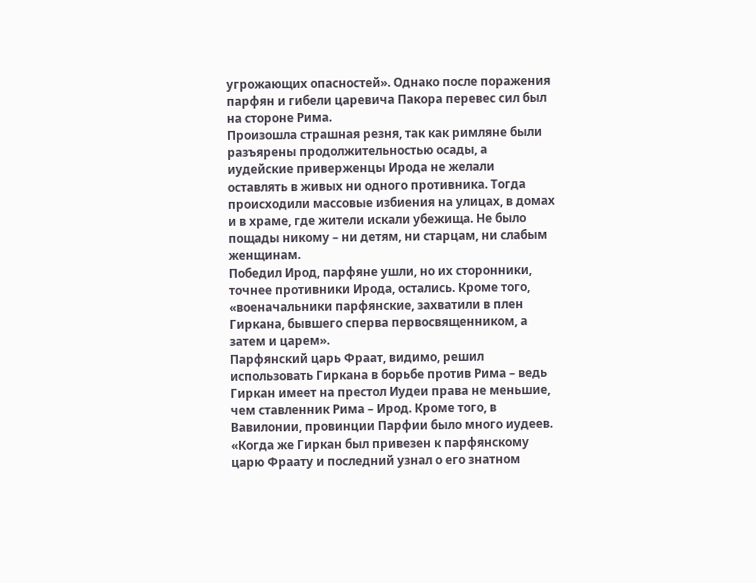угрожающих опасностей». Однако после поражения парфян и гибели царевича Пакора перевес сил был на стороне Рима.
Произошла страшная резня, так как римляне были разъярены продолжительностью осады, а иудейские приверженцы Ирода не желали оставлять в живых ни одного противника. Тогда происходили массовые избиения на улицах, в домах и в храме, где жители искали убежища. Не было пощады никому – ни детям, ни старцам, ни слабым женщинам.
Победил Ирод, парфяне ушли, но их сторонники, точнее противники Ирода, остались. Кроме того, «военачальники парфянские, захватили в плен Гиркана, бывшего сперва первосвященником, а затем и царем».
Парфянский царь Фраат, видимо, решил использовать Гиркана в борьбе против Рима – ведь Гиркан имеет на престол Иудеи права не меньшие, чем ставленник Рима – Ирод. Кроме того, в Вавилонии, провинции Парфии было много иудеев. «Когда же Гиркан был привезен к парфянскому царю Фраату и последний узнал о его знатном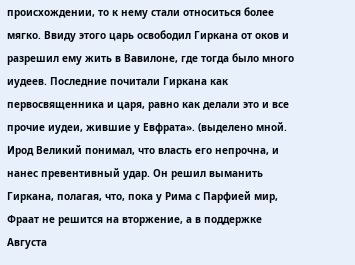происхождении, то к нему стали относиться более мягко. Ввиду этого царь освободил Гиркана от оков и разрешил ему жить в Вавилоне, где тогда было много иудеев. Последние почитали Гиркана как первосвященника и царя, равно как делали это и все прочие иудеи, жившие у Евфрата». (выделено мной.
Ирод Великий понимал, что власть его непрочна, и нанес превентивный удар. Он решил выманить Гиркана, полагая, что, пока у Рима с Парфией мир, Фраат не решится на вторжение, а в поддержке Августа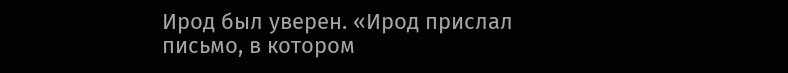Ирод был уверен. «Ирод прислал письмо, в котором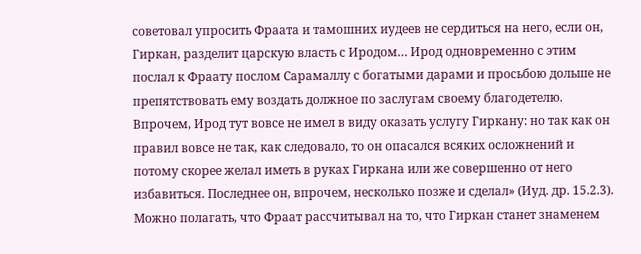советовал упросить Фраата и тамошних иудеев не сердиться на него, если он, Гиркан, разделит царскую власть с Иродом… Ирод одновременно с этим послал к Фраату послом Сарамаллу с богатыми дарами и просьбою дольше не препятствовать ему воздать должное по заслугам своему благодетелю. Впрочем, Ирод тут вовсе не имел в виду оказать услугу Гиркану: но так как он правил вовсе не так, как следовало, то он опасался всяких осложнений и потому скорее желал иметь в руках Гиркана или же совершенно от него избавиться. Последнее он, впрочем, несколько позже и сделал» (Иуд. др. 15.2.3).
Можно полагать, что Фраат рассчитывал на то, что Гиркан станет знаменем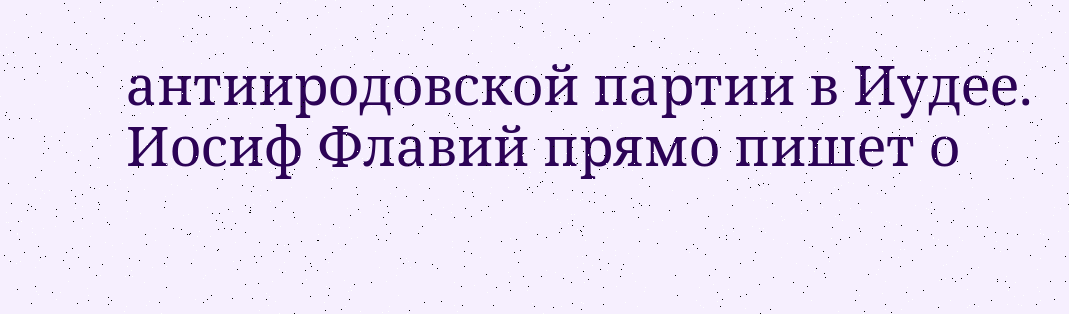антииродовской партии в Иудее. Иосиф Флавий прямо пишет о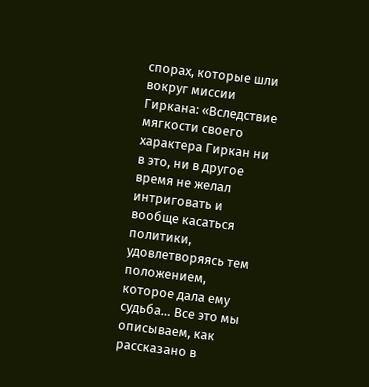спорах, которые шли вокруг миссии Гиркана: «Вследствие мягкости своего характера Гиркан ни в это, ни в другое время не желал интриговать и вообще касаться политики, удовлетворяясь тем положением, которое дала ему судьба… Все это мы описываем, как рассказано в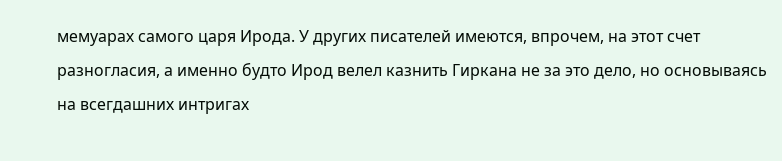мемуарах самого царя Ирода. У других писателей имеются, впрочем, на этот счет разногласия, а именно будто Ирод велел казнить Гиркана не за это дело, но основываясь на всегдашних интригах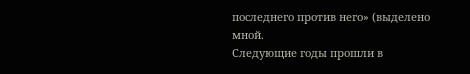последнего против него» (выделено мной.
Следующие годы прошли в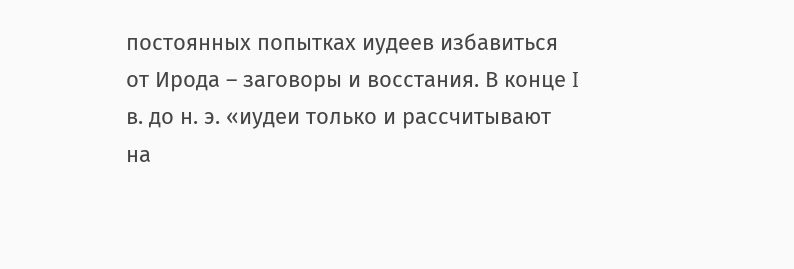постоянных попытках иудеев избавиться от Ирода – заговоры и восстания. В конце I в. до н. э. «иудеи только и рассчитывают на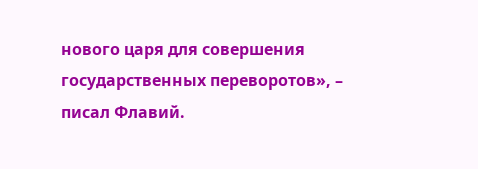нового царя для совершения государственных переворотов», – писал Флавий.